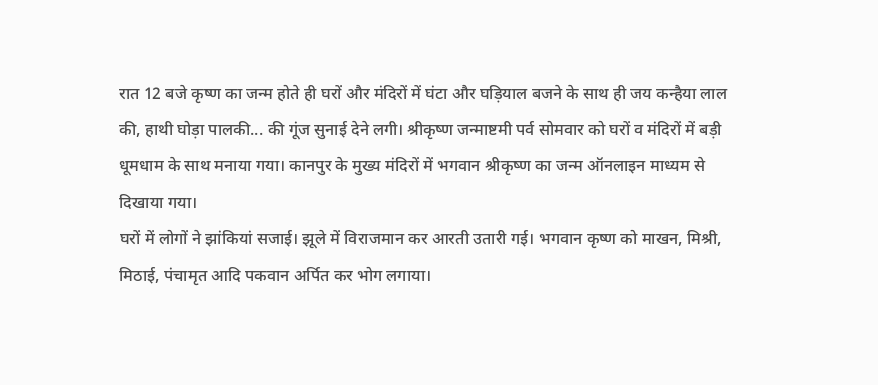रात 12 बजे कृष्ण का जन्म होते ही घरों और मंदिरों में घंटा और घड़ियाल बजने के साथ ही जय कन्हैया लाल की, हाथी घोड़ा पालकी... की गूंज सुनाई देने लगी। श्रीकृष्ण जन्माष्टमी पर्व सोमवार को घरों व मंदिरों में बड़ी धूमधाम के साथ मनाया गया। कानपुर के मुख्य मंदिरों में भगवान श्रीकृष्ण का जन्म ऑनलाइन माध्यम से दिखाया गया।
घरों में लोगों ने झांकियां सजाई। झूले में विराजमान कर आरती उतारी गई। भगवान कृष्ण को माखन, मिश्री, मिठाई, पंचामृत आदि पकवान अर्पित कर भोग लगाया।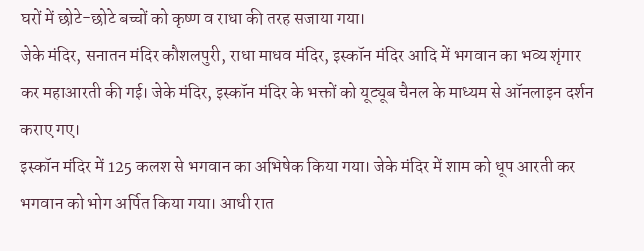घरों में छोटे-छोटे बच्चों को कृष्ण व राधा की तरह सजाया गया।
जेके मंदिर, सनातन मंदिर कौशलपुरी, राधा माधव मंदिर, इस्कॉन मंदिर आदि में भगवान का भव्य शृंगार कर महाआरती की गई। जेके मंदिर, इस्कॉन मंदिर के भक्तों को यूट्यूब चैनल के माध्यम से ऑनलाइन दर्शन कराए गए।
इस्कॉन मंदिर में 125 कलश से भगवान का अभिषेक किया गया। जेके मंदिर में शाम को धूप आरती कर भगवान को भोग अर्पित किया गया। आधी रात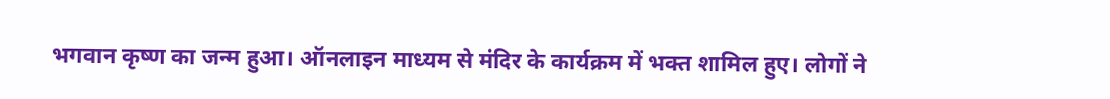भगवान कृष्ण का जन्म हुआ। ऑनलाइन माध्यम से मंदिर के कार्यक्रम में भक्त शामिल हुए। लोगों ने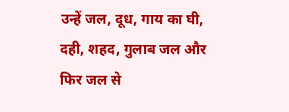उन्हें जल, दूध, गाय का घी, दही, शहद, गुलाब जल और फिर जल से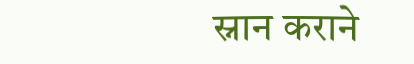स्नान कराने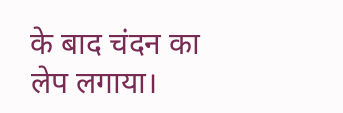के बाद चंदन का लेप लगाया।